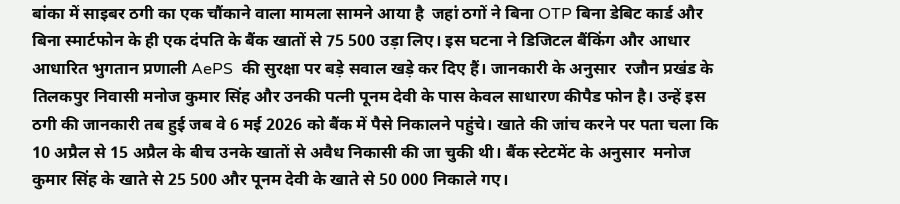बांका में साइबर ठगी का एक चौंकाने वाला मामला सामने आया है  जहां ठगों ने बिना OTP बिना डेबिट कार्ड और बिना स्मार्टफोन के ही एक दंपति के बैंक खातों से 75 500 उड़ा लिए। इस घटना ने डिजिटल बैंकिंग और आधार आधारित भुगतान प्रणाली AePS  की सुरक्षा पर बड़े सवाल खड़े कर दिए हैं। जानकारी के अनुसार  रजौन प्रखंड के तिलकपुर निवासी मनोज कुमार सिंह और उनकी पत्नी पूनम देवी के पास केवल साधारण कीपैड फोन है। उन्हें इस ठगी की जानकारी तब हुई जब वे 6 मई 2026 को बैंक में पैसे निकालने पहुंचे। खाते की जांच करने पर पता चला कि 10 अप्रैल से 15 अप्रैल के बीच उनके खातों से अवैध निकासी की जा चुकी थी। बैंक स्टेटमेंट के अनुसार  मनोज कुमार सिंह के खाते से 25 500 और पूनम देवी के खाते से 50 000 निकाले गए।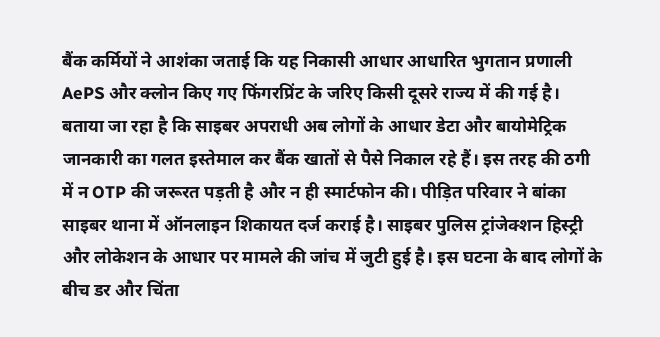बैंक कर्मियों ने आशंका जताई कि यह निकासी आधार आधारित भुगतान प्रणाली AePS और क्लोन किए गए फिंगरप्रिंट के जरिए किसी दूसरे राज्य में की गई है। बताया जा रहा है कि साइबर अपराधी अब लोगों के आधार डेटा और बायोमेट्रिक जानकारी का गलत इस्तेमाल कर बैंक खातों से पैसे निकाल रहे हैं। इस तरह की ठगी में न OTP की जरूरत पड़ती है और न ही स्मार्टफोन की। पीड़ित परिवार ने बांका साइबर थाना में ऑनलाइन शिकायत दर्ज कराई है। साइबर पुलिस ट्रांजेक्शन हिस्ट्री और लोकेशन के आधार पर मामले की जांच में जुटी हुई है। इस घटना के बाद लोगों के बीच डर और चिंता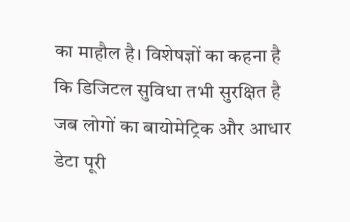का माहौल है। विशेषज्ञों का कहना है कि डिजिटल सुविधा तभी सुरक्षित है  जब लोगों का बायोमेट्रिक और आधार डेटा पूरी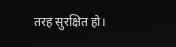तरह सुरक्षित हो।